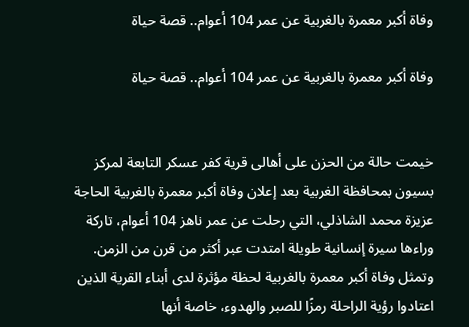وفاة أكبر معمرة بالغربية عن عمر 104 أعوام.. قصة حياة

وفاة أكبر معمرة بالغربية عن عمر 104 أعوام.. قصة حياة


خيمت حالة من الحزن على أهالى قرية كفر عسكر التابعة لمركز بسيون بمحافظة الغربية بعد إعلان وفاة أكبر معمرة بالغربية الحاجة عزيزة محمد الشاذلي، التي رحلت عن عمر ناهز 104 أعوام، تاركة وراءها سيرة إنسانية طويلة امتدت عبر أكثر من قرن من الزمن. وتمثل وفاة أكبر معمرة بالغربية لحظة مؤثرة لدى أبناء القرية الذين اعتادوا رؤية الراحلة رمزًا للصبر والهدوء، خاصة أنها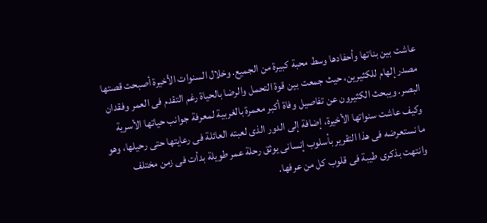عاشت بين بناتها وأحفادها وسط محبة كبيرة من الجميع. وخلال السنوات الأخيرة أصبحت قصتها مصدر إلهام للكثيرين، حيث جمعت بين قوة التحمل والرضا بالحياة رغم التقدم فى العمر وفقدان البصر. ويبحث الكثيرون عن تفاصيل وفاة أكبر معمرة بالغربية لمعرفة جوانب حياتها الأسرية وكيف عاشت سنواتها الأخيرة، إضافة إلى الدور الذى لعبته العائلة فى رعايتها حتى رحيلها، وهو ما نستعرضه فى هذا التقرير بأسلوب إنسانى يوثق رحلة عمر طويلة بدأت فى زمن مختلف وانتهت بذكرى طيبة فى قلوب كل من عرفها.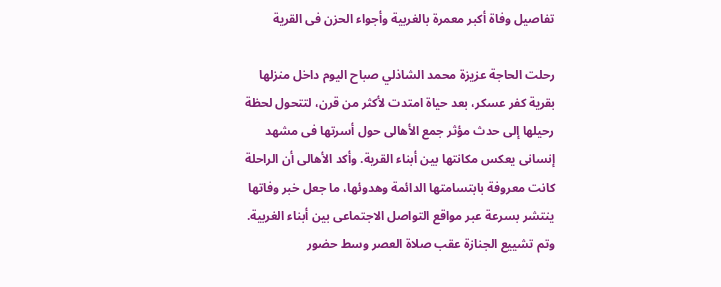تفاصيل وفاة أكبر معمرة بالغربية وأجواء الحزن فى القرية

رحلت الحاجة عزيزة محمد الشاذلي صباح اليوم داخل منزلها بقرية كفر عسكر، بعد حياة امتدت لأكثر من قرن، لتتحول لحظة رحيلها إلى حدث مؤثر جمع الأهالى حول أسرتها فى مشهد إنسانى يعكس مكانتها بين أبناء القرية. وأكد الأهالى أن الراحلة كانت معروفة بابتسامتها الدائمة وهدوئها، ما جعل خبر وفاتها ينتشر بسرعة عبر مواقع التواصل الاجتماعى بين أبناء الغربية. وتم تشييع الجنازة عقب صلاة العصر وسط حضور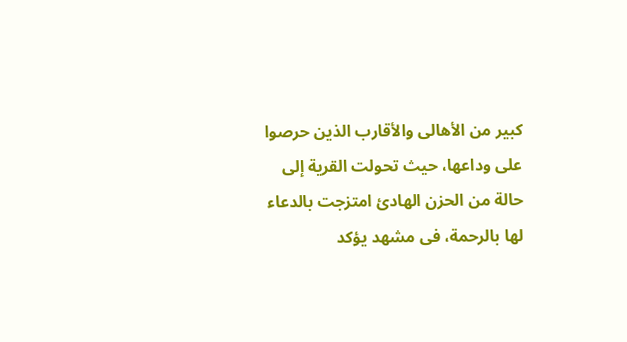كبير من الأهالى والأقارب الذين حرصوا على وداعها، حيث تحولت القرية إلى حالة من الحزن الهادئ امتزجت بالدعاء لها بالرحمة، فى مشهد يؤكد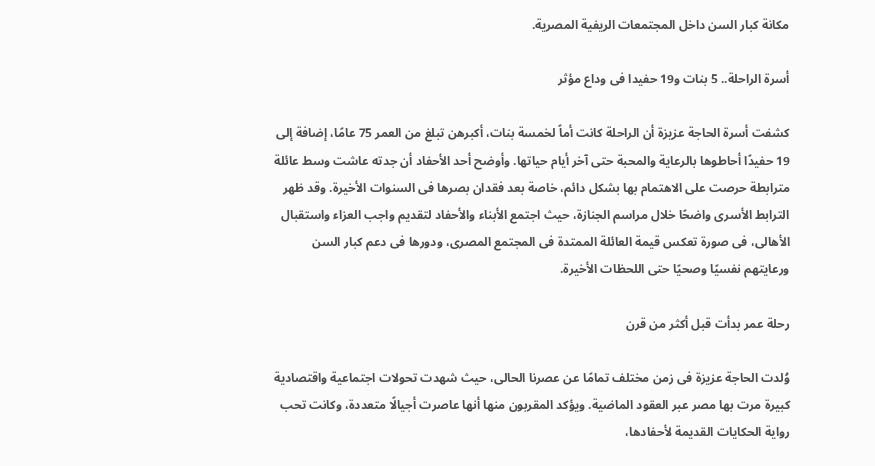مكانة كبار السن داخل المجتمعات الريفية المصرية.

أسرة الراحلة.. 5 بنات و19 حفيدا فى وداع مؤثر

كشفت أسرة الحاجة عزيزة أن الراحلة كانت أماً لخمسة بنات، أكبرهن تبلغ من العمر 75 عامًا، إضافة إلى 19 حفيدًا أحاطوها بالرعاية والمحبة حتى آخر أيام حياتها. وأوضح أحد الأحفاد أن جدته عاشت وسط عائلة مترابطة حرصت على الاهتمام بها بشكل دائم، خاصة بعد فقدان بصرها فى السنوات الأخيرة. وقد ظهر الترابط الأسرى واضحًا خلال مراسم الجنازة، حيث اجتمع الأبناء والأحفاد لتقديم واجب العزاء واستقبال الأهالى، فى صورة تعكس قيمة العائلة الممتدة فى المجتمع المصرى، ودورها فى دعم كبار السن ورعايتهم نفسيًا وصحيًا حتى اللحظات الأخيرة.

رحلة عمر بدأت قبل أكثر من قرن

وُلدت الحاجة عزيزة فى زمن مختلف تمامًا عن عصرنا الحالى، حيث شهدت تحولات اجتماعية واقتصادية كبيرة مرت بها مصر عبر العقود الماضية. ويؤكد المقربون منها أنها عاصرت أجيالًا متعددة، وكانت تحب رواية الحكايات القديمة لأحفادها،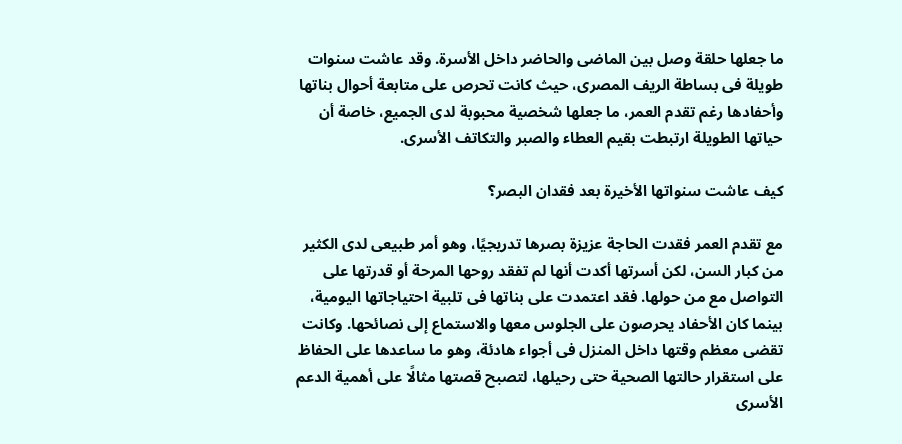ما جعلها حلقة وصل بين الماضى والحاضر داخل الأسرة. وقد عاشت سنوات طويلة فى بساطة الريف المصرى، حيث كانت تحرص على متابعة أحوال بناتها وأحفادها رغم تقدم العمر، ما جعلها شخصية محبوبة لدى الجميع، خاصة أن حياتها الطويلة ارتبطت بقيم العطاء والصبر والتكاتف الأسرى.

كيف عاشت سنواتها الأخيرة بعد فقدان البصر؟

مع تقدم العمر فقدت الحاجة عزيزة بصرها تدريجيًا، وهو أمر طبيعى لدى الكثير من كبار السن، لكن أسرتها أكدت أنها لم تفقد روحها المرحة أو قدرتها على التواصل مع من حولها. فقد اعتمدت على بناتها فى تلبية احتياجاتها اليومية، بينما كان الأحفاد يحرصون على الجلوس معها والاستماع إلى نصائحها. وكانت تقضى معظم وقتها داخل المنزل فى أجواء هادئة، وهو ما ساعدها على الحفاظ على استقرار حالتها الصحية حتى رحيلها، لتصبح قصتها مثالًا على أهمية الدعم الأسرى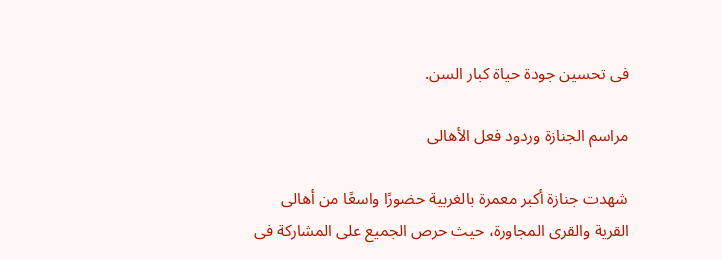فى تحسين جودة حياة كبار السن.

مراسم الجنازة وردود فعل الأهالى

شهدت جنازة أكبر معمرة بالغربية حضورًا واسعًا من أهالى القرية والقرى المجاورة، حيث حرص الجميع على المشاركة فى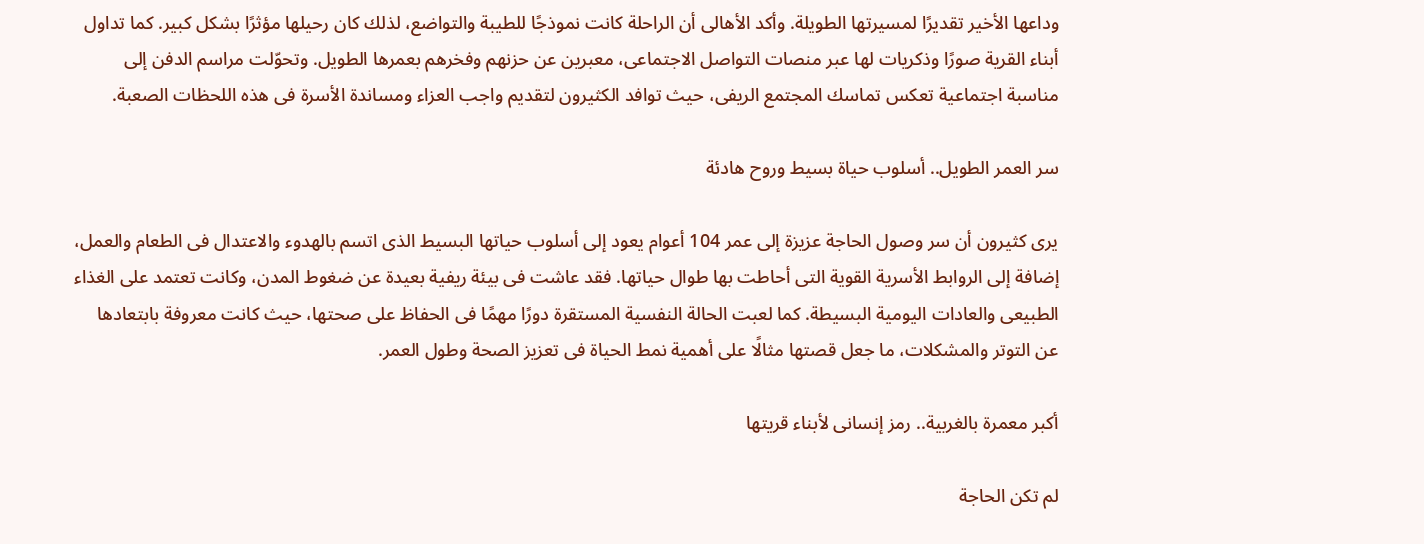وداعها الأخير تقديرًا لمسيرتها الطويلة. وأكد الأهالى أن الراحلة كانت نموذجًا للطيبة والتواضع، لذلك كان رحيلها مؤثرًا بشكل كبير. كما تداول أبناء القرية صورًا وذكريات لها عبر منصات التواصل الاجتماعى، معبرين عن حزنهم وفخرهم بعمرها الطويل. وتحوّلت مراسم الدفن إلى مناسبة اجتماعية تعكس تماسك المجتمع الريفى، حيث توافد الكثيرون لتقديم واجب العزاء ومساندة الأسرة فى هذه اللحظات الصعبة.

سر العمر الطويل.. أسلوب حياة بسيط وروح هادئة

يرى كثيرون أن سر وصول الحاجة عزيزة إلى عمر 104 أعوام يعود إلى أسلوب حياتها البسيط الذى اتسم بالهدوء والاعتدال فى الطعام والعمل، إضافة إلى الروابط الأسرية القوية التى أحاطت بها طوال حياتها. فقد عاشت فى بيئة ريفية بعيدة عن ضغوط المدن، وكانت تعتمد على الغذاء الطبيعى والعادات اليومية البسيطة. كما لعبت الحالة النفسية المستقرة دورًا مهمًا فى الحفاظ على صحتها، حيث كانت معروفة بابتعادها عن التوتر والمشكلات، ما جعل قصتها مثالًا على أهمية نمط الحياة فى تعزيز الصحة وطول العمر.

أكبر معمرة بالغربية.. رمز إنسانى لأبناء قريتها

لم تكن الحاجة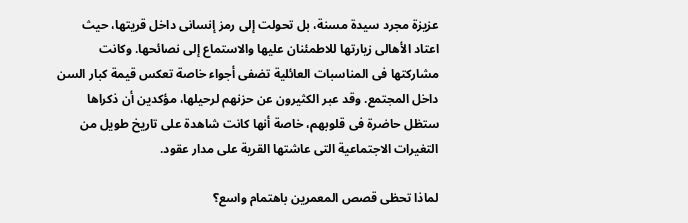عزيزة مجرد سيدة مسنة، بل تحولت إلى رمز إنسانى داخل قريتها، حيث اعتاد الأهالى زيارتها للاطمئنان عليها والاستماع إلى نصائحها. وكانت مشاركتها فى المناسبات العائلية تضفى أجواء خاصة تعكس قيمة كبار السن داخل المجتمع. وقد عبر الكثيرون عن حزنهم لرحيلها، مؤكدين أن ذكراها ستظل حاضرة فى قلوبهم، خاصة أنها كانت شاهدة على تاريخ طويل من التغيرات الاجتماعية التى عاشتها القرية على مدار عقود.

لماذا تحظى قصص المعمرين باهتمام واسع؟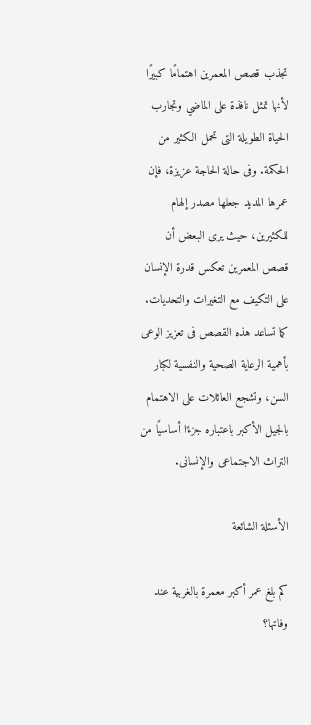تجذب قصص المعمرين اهتمامًا كبيرًا لأنها تمثل نافذة على الماضي وتجارب الحياة الطويلة التى تحمل الكثير من الحكمة. وفى حالة الحاجة عزيزة، فإن عمرها المديد جعلها مصدر إلهام للكثيرين، حيث يرى البعض أن قصص المعمرين تعكس قدرة الإنسان على التكيف مع التغيرات والتحديات. كما تساعد هذه القصص فى تعزيز الوعى بأهمية الرعاية الصحية والنفسية لكبار السن، وتشجع العائلات على الاهتمام بالجيل الأكبر باعتباره جزءًا أساسيًا من التراث الاجتماعى والإنسانى.

الأسئلة الشائعة

كم بلغ عمر أكبر معمرة بالغربية عند وفاتها؟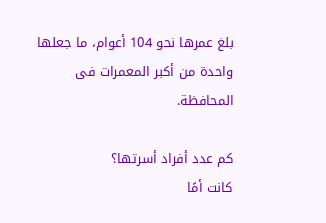بلغ عمرها نحو 104 أعوام، ما جعلها واحدة من أكبر المعمرات فى المحافظة.

كم عدد أفراد أسرتها؟
كانت أمًا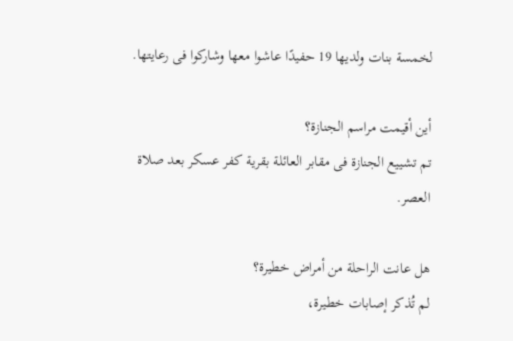لخمسة بنات ولديها 19 حفيدًا عاشوا معها وشاركوا فى رعايتها.

أين أقيمت مراسم الجنازة؟
تم تشييع الجنازة فى مقابر العائلة بقرية كفر عسكر بعد صلاة العصر.

هل عانت الراحلة من أمراض خطيرة؟
لم تُذكر إصابات خطيرة،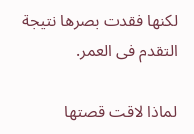لكنها فقدت بصرها نتيجة التقدم فى العمر.

لماذا لاقت قصتها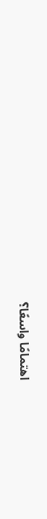اهتمامًا واسعًا؟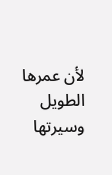لأن عمرها الطويل وسيرتها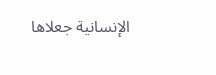الإنسانية جعلاها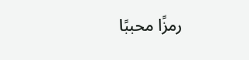رمزًا محببًا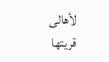لأهالى قريتها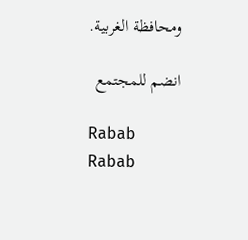ومحافظة الغربية.

انضم للمجتمع

Rabab
Rabab